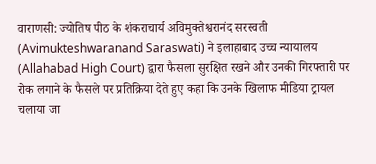वाराणसी: ज्योतिष पीठ के शंकराचार्य अविमुक्तेश्वरानंद सरस्वती (Avimukteshwaranand Saraswati) ने इलाहाबाद उच्च न्यायालय (Allahabad High Court) द्वारा फैसला सुरक्षित रखने और उनकी गिरफ्तारी पर रोक लगाने के फैसले पर प्रतिक्रिया देते हुए कहा कि उनके खिलाफ मीडिया ट्रायल चलाया जा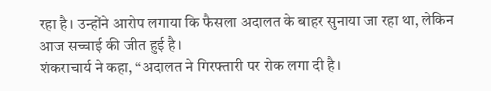रहा है। उन्होंने आरोप लगाया कि फैसला अदालत के बाहर सुनाया जा रहा था, लेकिन आज सच्चाई की जीत हुई है।
शंकराचार्य ने कहा, “अदालत ने गिरफ्तारी पर रोक लगा दी है।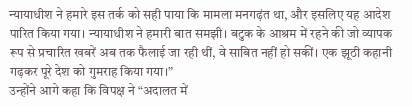न्यायाधीश ने हमारे इस तर्क को सही पाया कि मामला मनगढ़ंत था, और इसलिए यह आदेश पारित किया गया। न्यायाधीश ने हमारी बात समझी। बटुक के आश्रम में रहने की जो व्यापक रूप से प्रचारित खबरें अब तक फैलाई जा रही थीं, वे साबित नहीं हो सकीं। एक झूठी कहानी गढ़कर पूरे देश को गुमराह किया गया।”
उन्होंने आगे कहा कि विपक्ष ने “अदालत में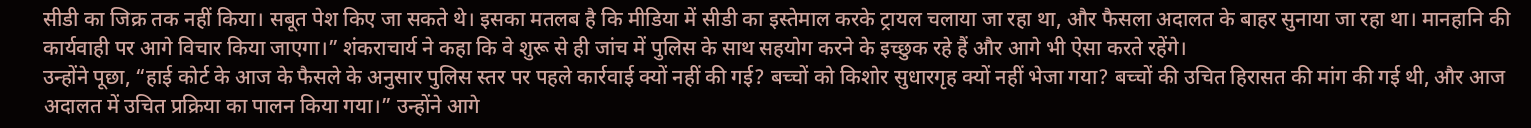सीडी का जिक्र तक नहीं किया। सबूत पेश किए जा सकते थे। इसका मतलब है कि मीडिया में सीडी का इस्तेमाल करके ट्रायल चलाया जा रहा था, और फैसला अदालत के बाहर सुनाया जा रहा था। मानहानि की कार्यवाही पर आगे विचार किया जाएगा।” शंकराचार्य ने कहा कि वे शुरू से ही जांच में पुलिस के साथ सहयोग करने के इच्छुक रहे हैं और आगे भी ऐसा करते रहेंगे।
उन्होंने पूछा, “हाई कोर्ट के आज के फैसले के अनुसार पुलिस स्तर पर पहले कार्रवाई क्यों नहीं की गई? बच्चों को किशोर सुधारगृह क्यों नहीं भेजा गया? बच्चों की उचित हिरासत की मांग की गई थी, और आज अदालत में उचित प्रक्रिया का पालन किया गया।” उन्होंने आगे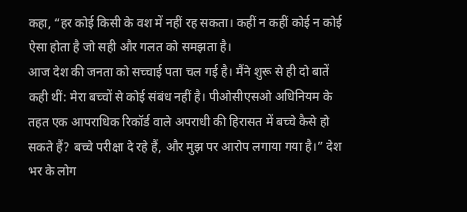कहा, “हर कोई किसी के वश में नहीं रह सकता। कहीं न कहीं कोई न कोई ऐसा होता है जो सही और गलत को समझता है।
आज देश की जनता को सच्चाई पता चल गई है। मैंने शुरू से ही दो बातें कही थीं: मेरा बच्चों से कोई संबंध नहीं है। पीओसीएसओ अधिनियम के तहत एक आपराधिक रिकॉर्ड वाले अपराधी की हिरासत में बच्चे कैसे हो सकते हैं? बच्चे परीक्षा दे रहे हैं, और मुझ पर आरोप लगाया गया है।” देश भर के लोग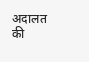अदालत की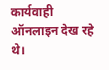कार्यवाही ऑनलाइन देख रहे थे।